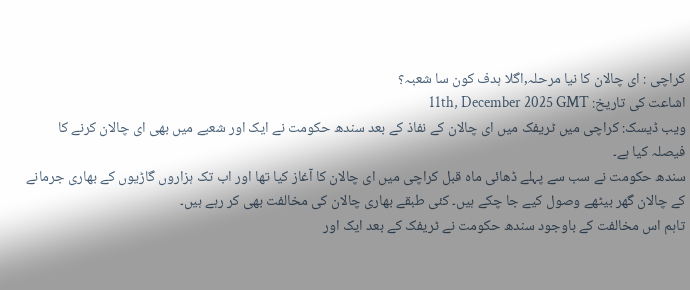کراچی : ای چالان کا نیا مرحلہ,اگلا ہدف کون سا شعبہ؟
اشاعت کی تاریخ: 11th, December 2025 GMT
ویب ڈیسک: کراچی میں ٹریفک میں ای چالان کے نفاذ کے بعد سندھ حکومت نے ایک اور شعبے میں بھی ای چالان کرنے کا فیصلہ کیا ہے۔
سندھ حکومت نے سب سے پہلے ڈھائی ماہ قبل کراچی میں ای چالان کا آغاز کیا تھا اور اب تک ہزاروں گاڑیوں کے بھاری جرمانے کے چالان گھر بیٹھے وصول کیے جا چکے ہیں۔ کئی طبقے بھاری چالان کی مخالفت بھی کر رہے ہیں۔
تاہم اس مخالفت کے باوجود سندھ حکومت نے ٹریفک کے بعد ایک اور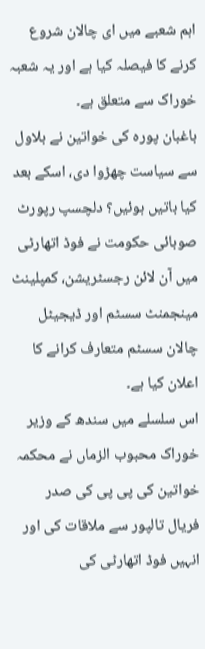اہم شعبے میں ای چالان شروع کرنے کا فیصلہ کیا ہے اور یہ شعبہ خوراک سے متعلق ہے۔
باغبان پورہ کی خواتین نے بلاول سے سیاست چھڑوا دی، اسکے بعد کیا باتیں ہوئیں؟ دلچسپ رپورٹ
صوبائی حکومت نے فوڈ اتھارٹی میں آن لائن رجسٹریشن، کمپلینٹ مینجمنٹ سسٹم اور ڈیجیٹل چالان سسٹم متعارف کرانے کا اعلان کیا ہے۔
اس سلسلے میں سندھ کے وزیر خوراک محبوب الزماں نے محکمہ خواتین کی پی پی کی صدر فریال تالپور سے ملاقات کی اور انہیں فوڈ اتھارٹی کی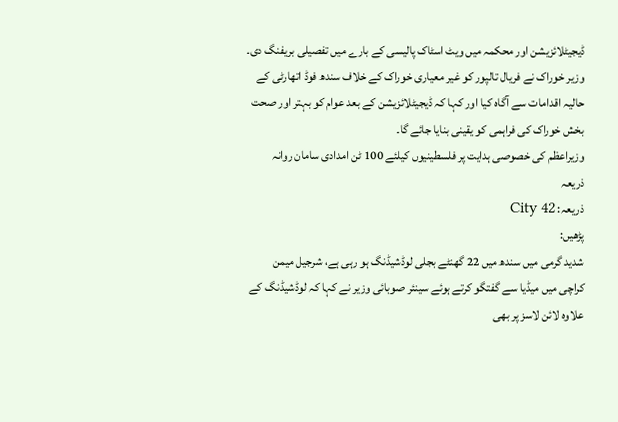ڈیجیٹلائزیشن اور محکمہ میں ویٹ اسٹاک پالیسی کے بارے میں تفصیلی بریفنگ دی۔
وزیر خوراک نے فریال تالپور کو غیر معیاری خوراک کے خلاف سندھ فوڈ اتھارٹی کے حالیہ اقدامات سے آگاہ کیا اور کہا کہ ڈیجیٹلائزیشن کے بعد عوام کو بہتر اور صحت بخش خوراک کی فراہمی کو یقینی بنایا جائے گا۔
وزیراعظم کی خصوصی ہدایت پر فلسطینیوں کیلئے 100 ٹن امدادی سامان روانہ
ذریعہ
ذریعہ: City 42
پڑھیں:
شدید گرمی میں سندھ میں 22 گھنٹے بجلی لوڈشیڈنگ ہو رہی ہے، شرجیل میمن
کراچی میں میڈیا سے گفتگو کرتے ہوئے سینئر صوبائی وزیر نے کہا کہ لوڈشیڈنگ کے علاوہ لائن لاسز پر بھی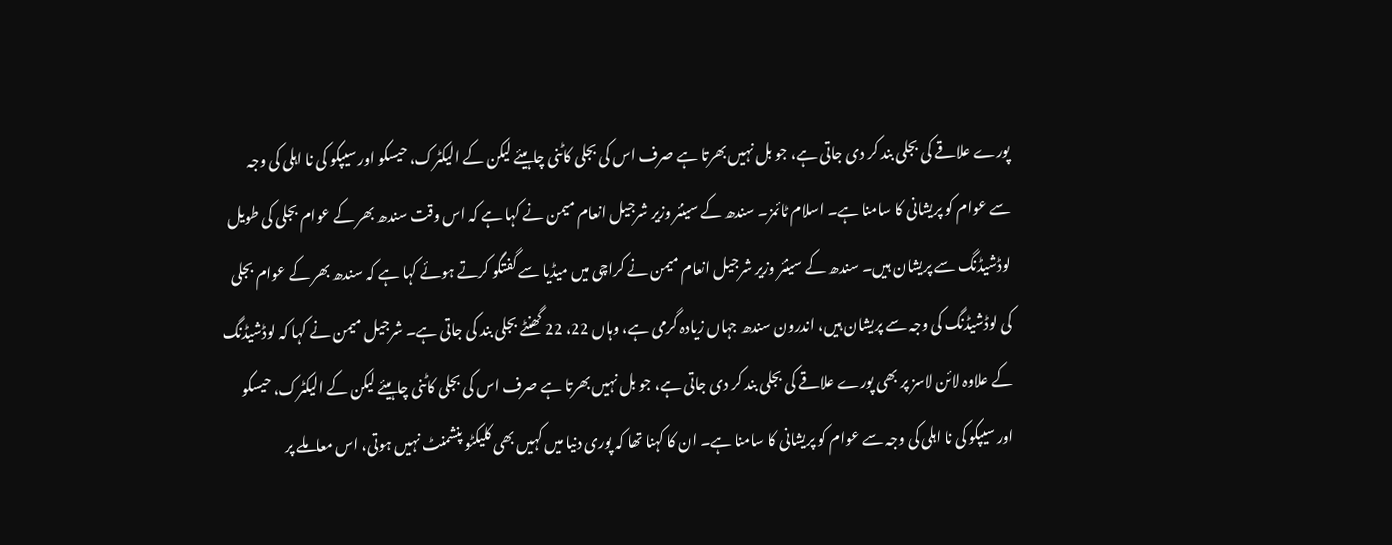پورے علاقے کی بجلی بند کر دی جاتی ہے، جو بل نہیں بھرتا ہے صرف اس کی بجلی کاٹنی چاہیئے لیکن کے الیکٹرک، حیسکو اور سیپکو کی نا اہلی کی وجہ سے عوام کو پریشانی کا سامنا ہے۔ اسلام ٹائمز۔ سندھ کے سینئر وزیر شرجیل انعام میمن نے کہا ہے کہ اس وقت سندھ بھر کے عوام بجلی کی طویل لوڈشیڈنگ سے پریشان ہیں۔ سندھ کے سینئر وزیر شرجیل انعام میمن نے کراچی میں میڈیا سے گفتگو کرتے ہوئے کہا ہے کہ سندھ بھر کے عوام بجلی کی لوڈشیڈنگ کی وجہ سے پریشان ہیں، اندرون سندھ جہاں زیادہ گرمی ہے، وہاں 22، 22 گھنٹے بجلی بند کی جاتی ہے۔ شرجیل میمن نے کہا کہ لوڈشیڈنگ کے علاوہ لائن لاسز پر بھی پورے علاقے کی بجلی بند کر دی جاتی ہے، جو بل نہیں بھرتا ہے صرف اس کی بجلی کاٹنی چاہیئے لیکن کے الیکٹرک، حیسکو اور سیپکو کی نا اہلی کی وجہ سے عوام کو پریشانی کا سامنا ہے۔ ان کا کہنا تھا کہ پوری دنیا میں کہیں بھی کلیکٹو پنشمنٹ نہیں ہوتی، اس معاملے پر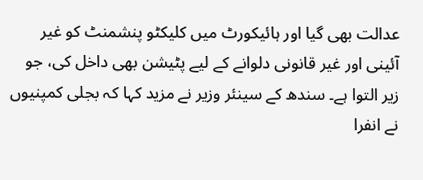عدالت بھی گیا اور ہائیکورٹ میں کلیکٹو پنشمنٹ کو غیر آئینی اور غیر قانونی دلوانے کے لیے پٹیشن بھی داخل کی، جو زیر التوا ہے۔ سندھ کے سینئر وزیر نے مزید کہا کہ بجلی کمپنیوں نے انفرا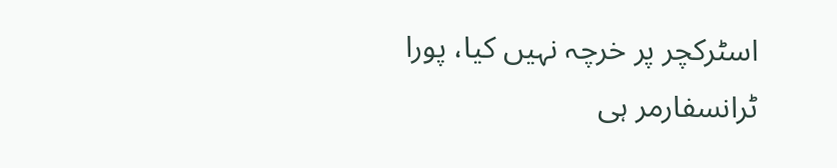اسٹرکچر پر خرچہ نہیں کیا، پورا ٹرانسفارمر ہی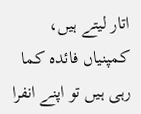اتار لیتے ہیں، کمپنیاں فائدہ کما رہی ہیں تو اپنے انفرا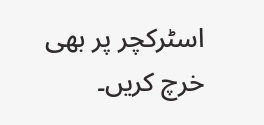اسٹرکچر پر بھی خرچ کریں۔